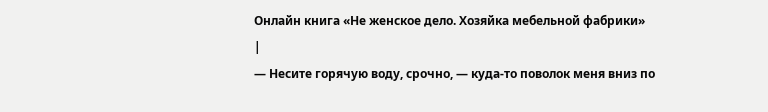Онлайн книга «Не женское дело. Хозяйка мебельной фабрики»
|
— Несите горячую воду, срочно, — куда-то поволок меня вниз по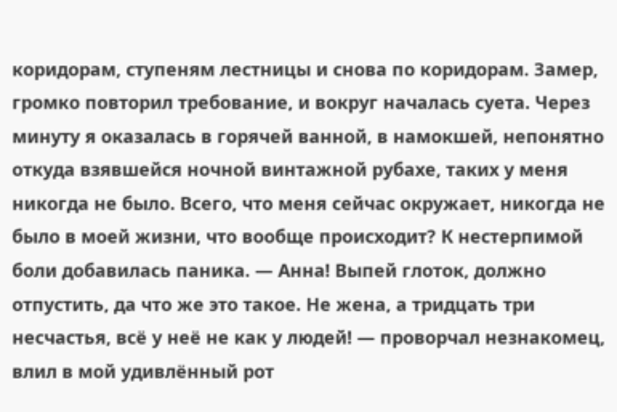коридорам, ступеням лестницы и снова по коридорам. Замер, громко повторил требование, и вокруг началась суета. Через минуту я оказалась в горячей ванной, в намокшей, непонятно откуда взявшейся ночной винтажной рубахе, таких у меня никогда не было. Всего, что меня сейчас окружает, никогда не было в моей жизни, что вообще происходит? К нестерпимой боли добавилась паника. — Анна! Выпей глоток, должно отпустить, да что же это такое. Не жена, а тридцать три несчастья, всё у неё не как у людей! — проворчал незнакомец, влил в мой удивлённый рот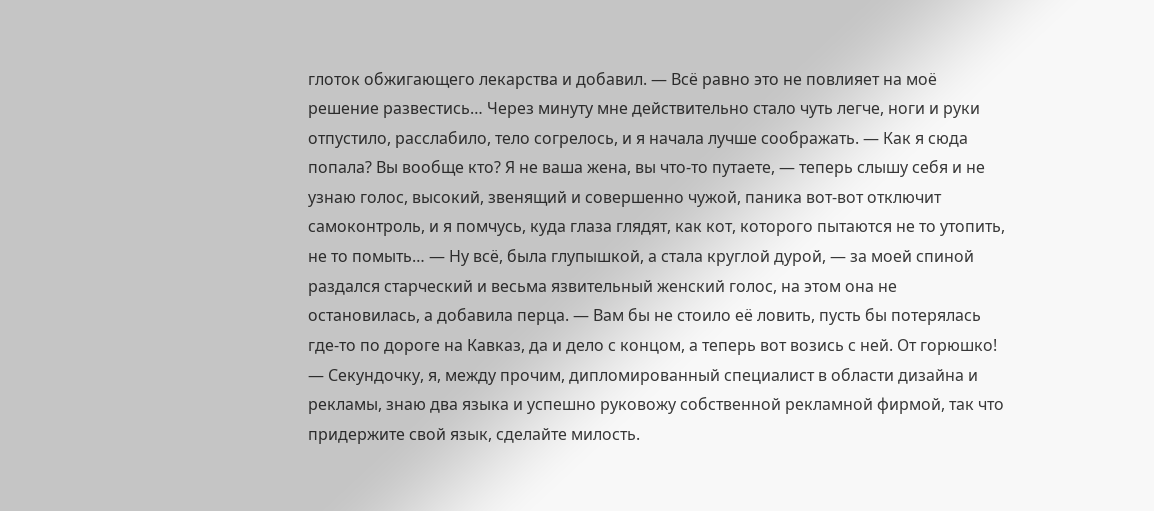глоток обжигающего лекарства и добавил. — Всё равно это не повлияет на моё решение развестись… Через минуту мне действительно стало чуть легче, ноги и руки отпустило, расслабило, тело согрелось, и я начала лучше соображать. — Как я сюда попала? Вы вообще кто? Я не ваша жена, вы что-то путаете, — теперь слышу себя и не узнаю голос, высокий, звенящий и совершенно чужой, паника вот-вот отключит самоконтроль, и я помчусь, куда глаза глядят, как кот, которого пытаются не то утопить, не то помыть… — Ну всё, была глупышкой, а стала круглой дурой, — за моей спиной раздался старческий и весьма язвительный женский голос, на этом она не остановилась, а добавила перца. — Вам бы не стоило её ловить, пусть бы потерялась где-то по дороге на Кавказ, да и дело с концом, а теперь вот возись с ней. От горюшко! — Секундочку, я, между прочим, дипломированный специалист в области дизайна и рекламы, знаю два языка и успешно руковожу собственной рекламной фирмой, так что придержите свой язык, сделайте милость.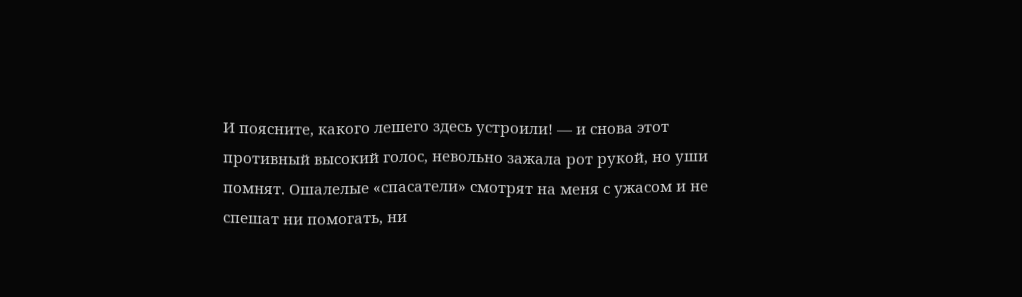И поясните, какого лешего здесь устроили! — и снова этот противный высокий голос, невольно зажала рот рукой, но уши помнят. Ошалелые «спасатели» смотрят на меня с ужасом и не спешат ни помогать, ни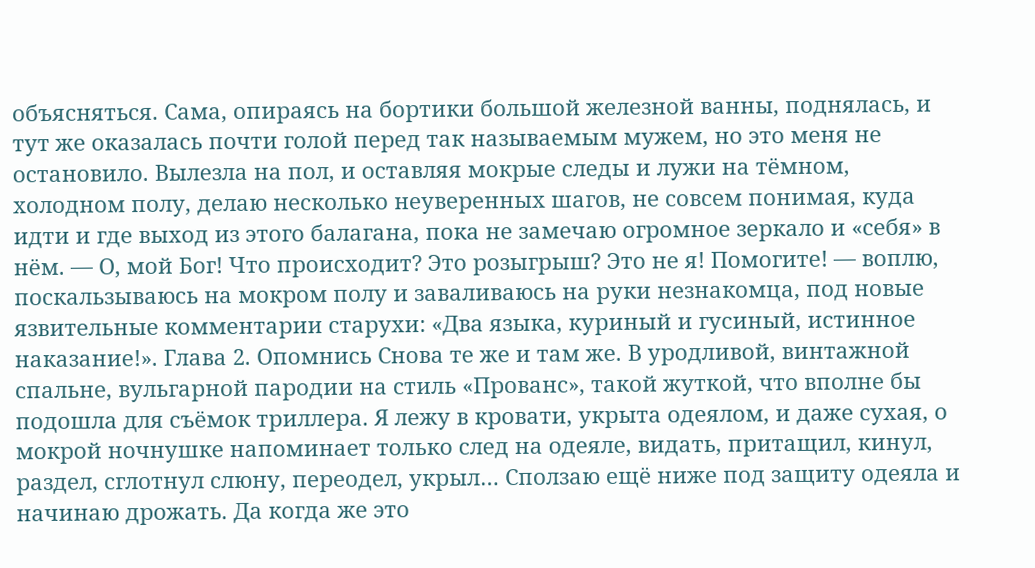объясняться. Сама, опираясь на бортики большой железной ванны, поднялась, и тут же оказалась почти голой перед так называемым мужем, но это меня не остановило. Вылезла на пол, и оставляя мокрые следы и лужи на тёмном, холодном полу, делаю несколько неуверенных шагов, не совсем понимая, куда идти и где выход из этого балагана, пока не замечаю огромное зеркало и «себя» в нём. — О, мой Бог! Что происходит? Это розыгрыш? Это не я! Помогите! — воплю, поскальзываюсь на мокром полу и заваливаюсь на руки незнакомца, под новые язвительные комментарии старухи: «Два языка, куриный и гусиный, истинное наказание!». Глава 2. Опомнись Снова те же и там же. В уродливой, винтажной спальне, вульгарной пародии на стиль «Прованс», такой жуткой, что вполне бы подошла для съёмок триллера. Я лежу в кровати, укрыта одеялом, и даже сухая, о мокрой ночнушке напоминает только след на одеяле, видать, притащил, кинул, раздел, сглотнул слюну, переодел, укрыл… Сползаю ещё ниже под защиту одеяла и начинаю дрожать. Да когда же это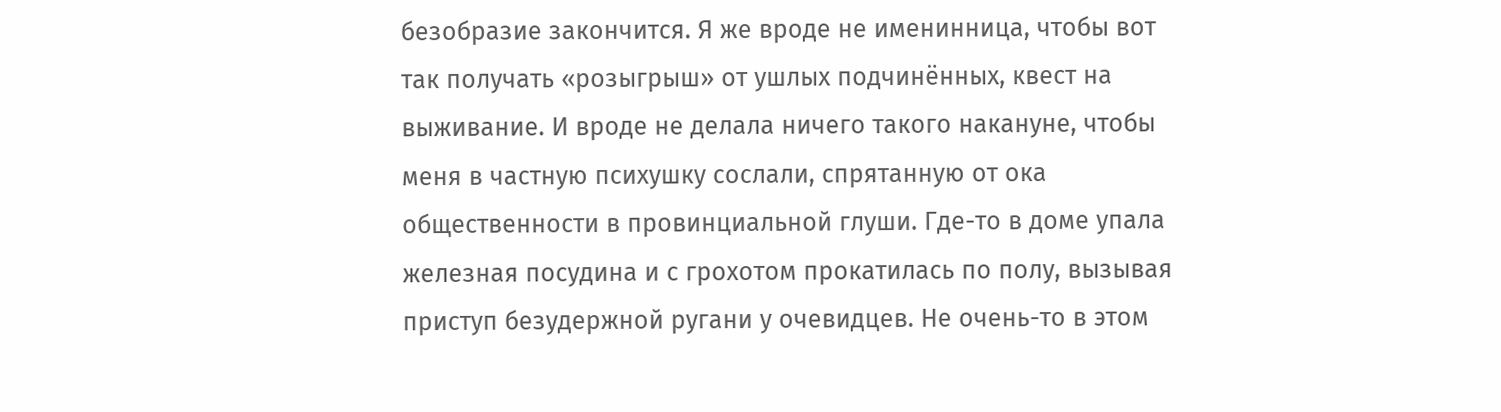безобразие закончится. Я же вроде не именинница, чтобы вот так получать «розыгрыш» от ушлых подчинённых, квест на выживание. И вроде не делала ничего такого накануне, чтобы меня в частную психушку сослали, спрятанную от ока общественности в провинциальной глуши. Где-то в доме упала железная посудина и с грохотом прокатилась по полу, вызывая приступ безудержной ругани у очевидцев. Не очень-то в этом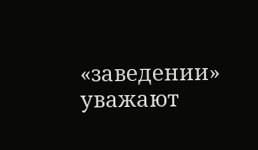«заведении» уважают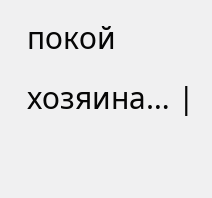покой хозяина… |